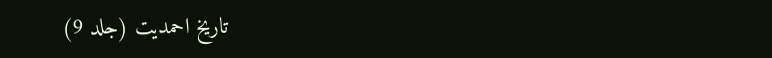تاریخ احمدیت (جلد 9)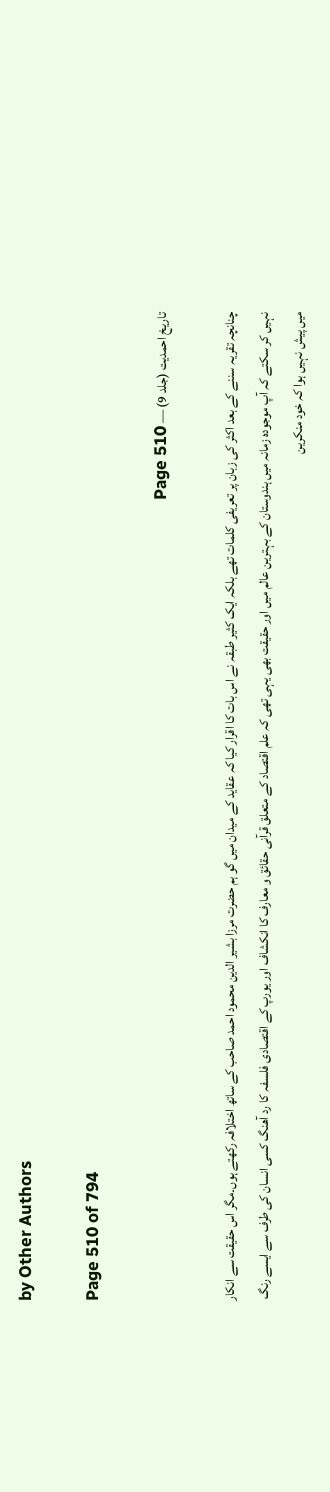by Other Authors

Page 510 of 794

تاریخ احمدیت (جلد 9) — Page 510

چنانچہ تقریہ سننے کے بعد اکثر کی زبان پر تعریفی کلمات تھے بلکہ ایک کثیر طبقہ نے اس بات کا اقرار کیا کہ عقاید کے میدان میں گو ہم حضرت مرزا بشیر الدین محمود احمد صاحب کے ساتھ اختلافہ رکھتے ہوں۔مگر اس حقیقت سے انکار نہیں کر سکتے کہ آپ موجودہ زمانہ میں ہندوستان کے بہترین عالم میں اور حقیقت بھی یہی تھی کہ علم اقتصاد کے متعلق قرآنی حقائق و معارف کا انکشاف اور یورپ کے اقتصادی فلسفہ کا رد آهنگ کسی انسان کی طرف سے ایسے رنگ میں پیش نہیں ہوا کہ خود منکرین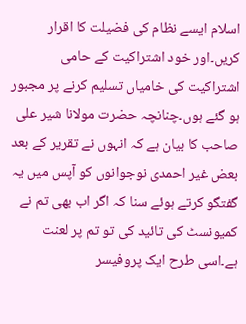اسلام ایسے نظام کی فضیلت کا اقرار کریں۔اور خود اشتراکیت کے حامی اشتراکیت کی خامیاں تسلیم کرنے پر مجبور ہو گئے ہوں۔چنانچہ حضرت مولانا شیر علی صاحب کا بیان ہے کہ انہوں نے تقریر کے بعد بعض غیر احمدی نوجوانوں کو آپس میں یہ گفتگو کرتے ہوئے سنا کہ اگر اب بھی تم نے کمیونسٹ کی تائید کی تو تم پر لعنت ہے۔اسی طرح ایک پروفیسر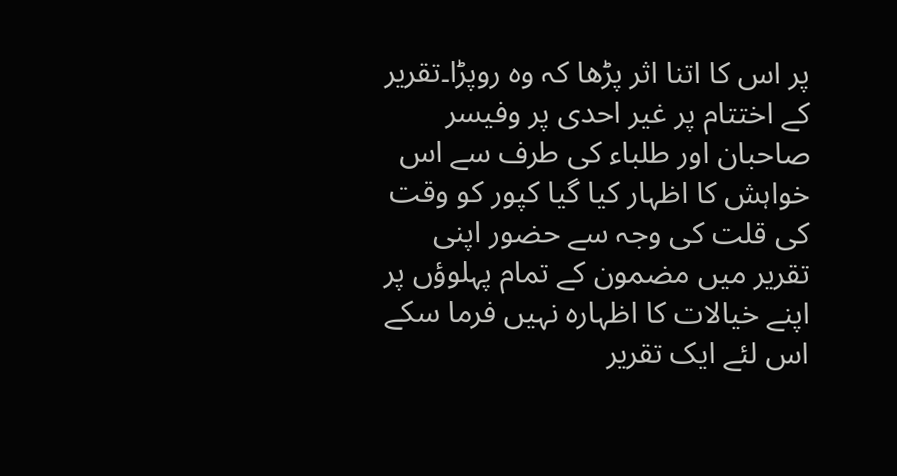پر اس کا اتنا اثر پڑھا کہ وہ روپڑا۔تقریر کے اختتام پر غیر احدی پر وفیسر صاحبان اور طلباء کی طرف سے اس خواہش کا اظہار کیا گیا کپور کو وقت کی قلت کی وجہ سے حضور اپنی تقریر میں مضمون کے تمام پہلوؤں پر اپنے خیالات کا اظہارہ نہیں فرما سکے اس لئے ایک تقریر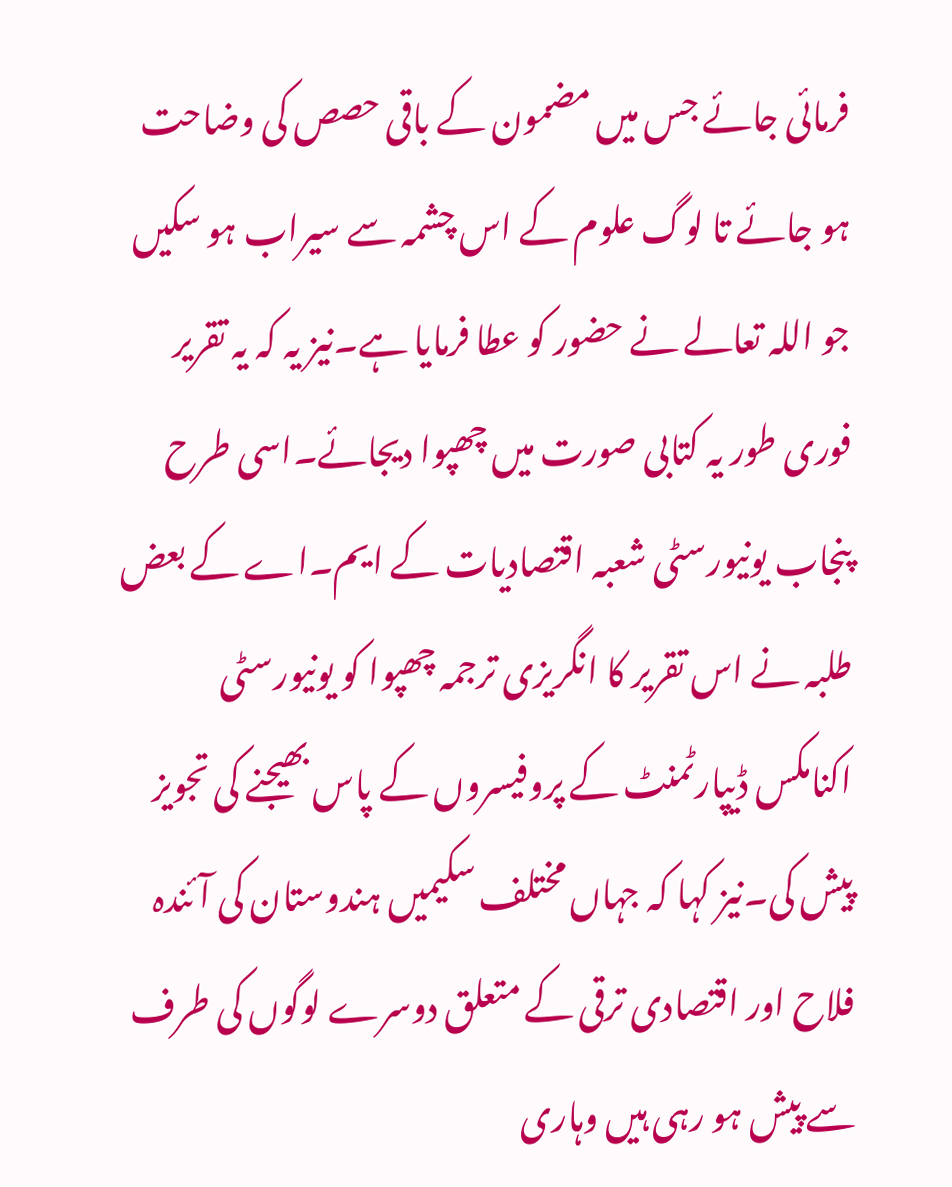فرمائی جائے جس میں مضمون کے باقی حصص کی وضاحت ہو جائے تا لوگ علوم کے اس چشمہ سے سیراب ہو سکیں جو اللہ تعالے نے حضور کو عطا فرمایا ہے۔نیز یہ کہ یہ تقریر فوری طور یہ کتابی صورت میں چھپوا دیجائے۔اسی طرح پنجاب یونیورسٹی شعبہ اقتصادیات کے ایم۔اے کے بعض طلبہ نے اس تقریر کا انگریزی ترجمہ چھپوا کو یونیورسٹی اکنامکس ڈیپارٹمنٹ کے پروفیسروں کے پاس بھیجنے کی تجویز پیش کی۔نیز کہا کہ جہاں مختلف سکیمیں ہندوستان کی آئندہ فلاح اور اقتصادی ترقی کے متعلق دوسرے لوگوں کی طرف سے پیش ہو رہی ہیں وہاری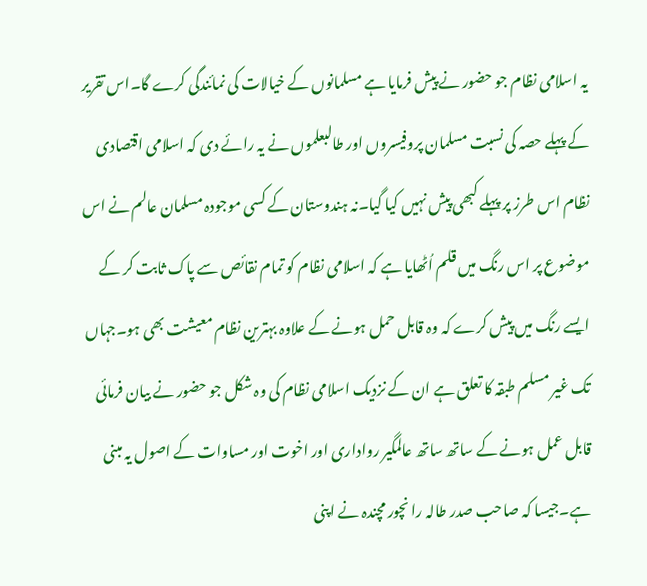یہ اسلامی نظام جو حضور نے پیش فرمایا ہے مسلمانوں کے خیالات کی نمائندگی کرے گا۔اس تقریر کے پہلے حصہ کی نسبت مسلمان پروفیسروں اور طالبعلموں نے یہ رائے دی کہ اسلامی اقتصادی نظام اس طرز پر پہلے کبھی پیش نہیں کیا گیا۔نہ ہندوستان کے کسی موجودہ مسلمان عالم نے اس موضوع پر اس رنگ میں قلم اُٹھایا ہے کہ اسلامی نظام کو تمام نقائص سے پاک ثابت کر کے ایسے رنگ میں پیش کرے کہ وہ قابل حمل ہونے کے علاوہ بہترین نظام معیشت بھی ہو۔جہاں تک غیر مسلم طبقہ کا تعلق ہے ان کے نزدیک اسلامی نظام کی وہ شکل جو حضور نے بیان فرمائی قابل عمل ہونے کے ساتھ ساتھ عالمگیر رواداری اور اخوت اور مساوات کے اصول یہ مبنی ہے۔جیسا کہ صاحب صدر طالہ را نچور مچندہ نے اپنی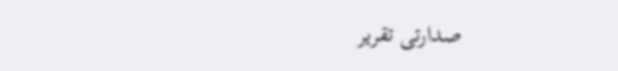صدارتی تقریر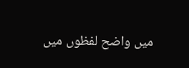میں واضح لفظوں میں